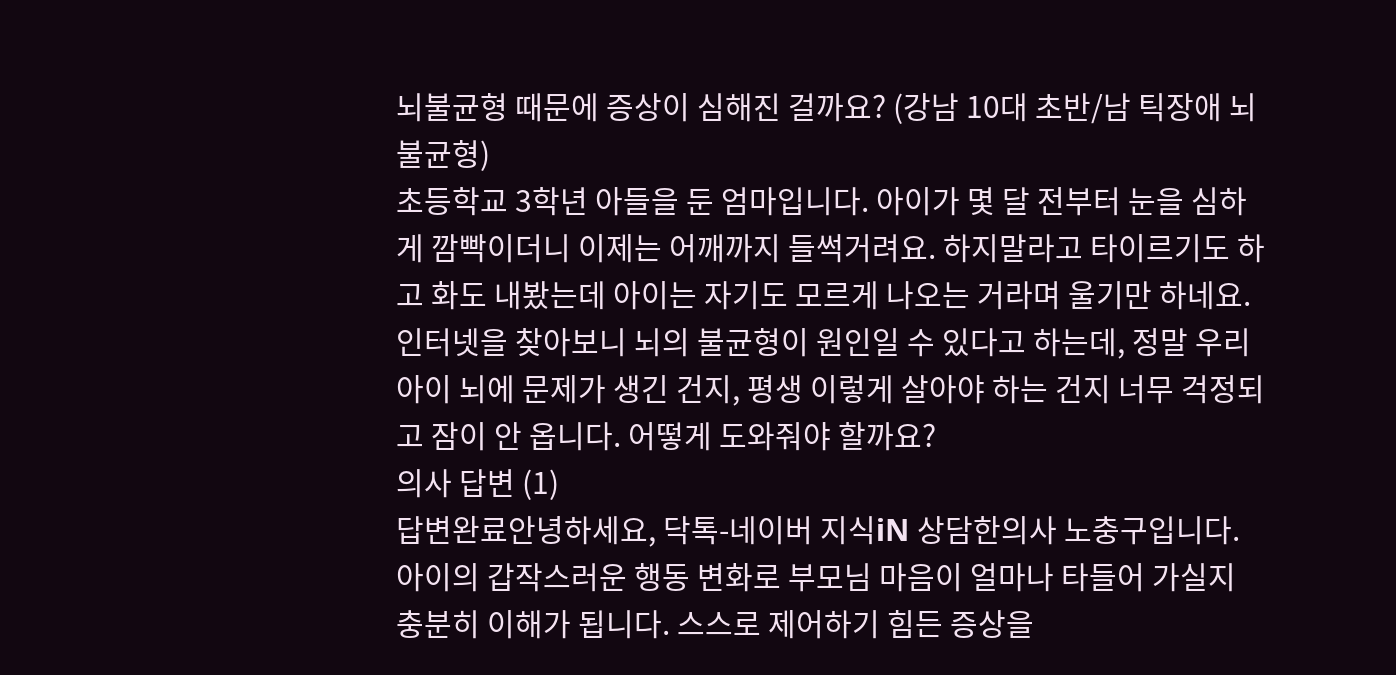뇌불균형 때문에 증상이 심해진 걸까요? (강남 10대 초반/남 틱장애 뇌불균형)
초등학교 3학년 아들을 둔 엄마입니다. 아이가 몇 달 전부터 눈을 심하게 깜빡이더니 이제는 어깨까지 들썩거려요. 하지말라고 타이르기도 하고 화도 내봤는데 아이는 자기도 모르게 나오는 거라며 울기만 하네요. 인터넷을 찾아보니 뇌의 불균형이 원인일 수 있다고 하는데, 정말 우리 아이 뇌에 문제가 생긴 건지, 평생 이렇게 살아야 하는 건지 너무 걱정되고 잠이 안 옵니다. 어떻게 도와줘야 할까요?
의사 답변 (1)
답변완료안녕하세요, 닥톡-네이버 지식iN 상담한의사 노충구입니다.
아이의 갑작스러운 행동 변화로 부모님 마음이 얼마나 타들어 가실지 충분히 이해가 됩니다. 스스로 제어하기 힘든 증상을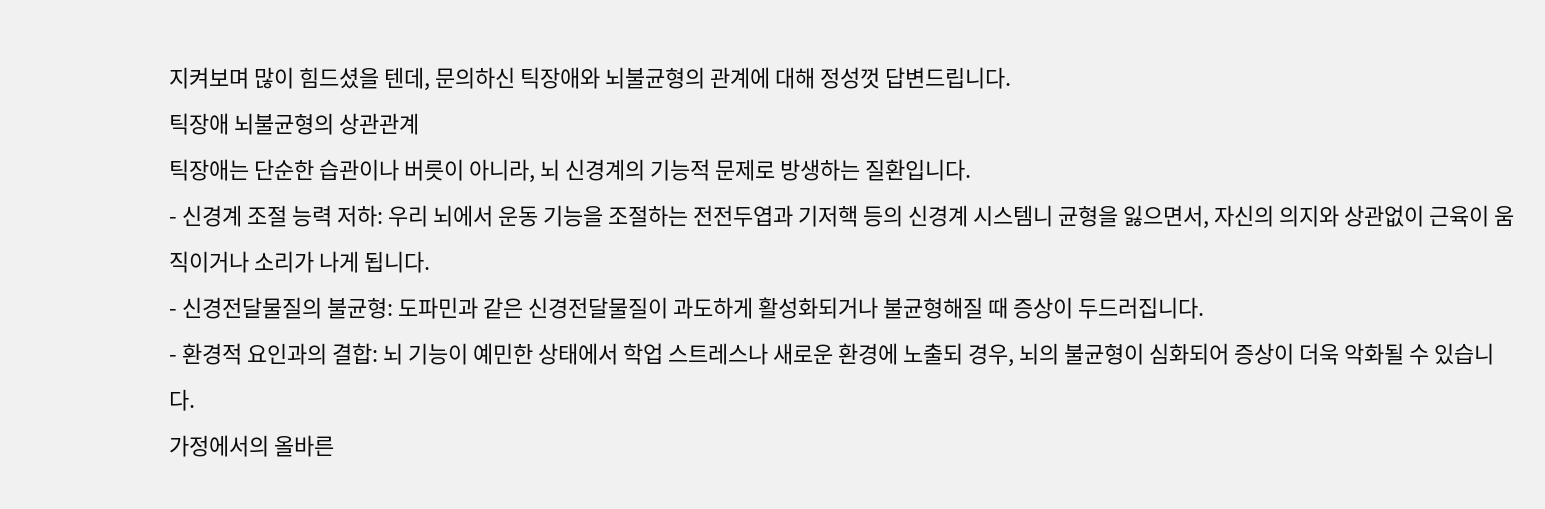지켜보며 많이 힘드셨을 텐데, 문의하신 틱장애와 뇌불균형의 관계에 대해 정성껏 답변드립니다.
틱장애 뇌불균형의 상관관계
틱장애는 단순한 습관이나 버릇이 아니라, 뇌 신경계의 기능적 문제로 방생하는 질환입니다.
- 신경계 조절 능력 저하: 우리 뇌에서 운동 기능을 조절하는 전전두엽과 기저핵 등의 신경계 시스템니 균형을 잃으면서, 자신의 의지와 상관없이 근육이 움직이거나 소리가 나게 됩니다.
- 신경전달물질의 불균형: 도파민과 같은 신경전달물질이 과도하게 활성화되거나 불균형해질 때 증상이 두드러집니다.
- 환경적 요인과의 결합: 뇌 기능이 예민한 상태에서 학업 스트레스나 새로운 환경에 노출되 경우, 뇌의 불균형이 심화되어 증상이 더욱 악화될 수 있습니다.
가정에서의 올바른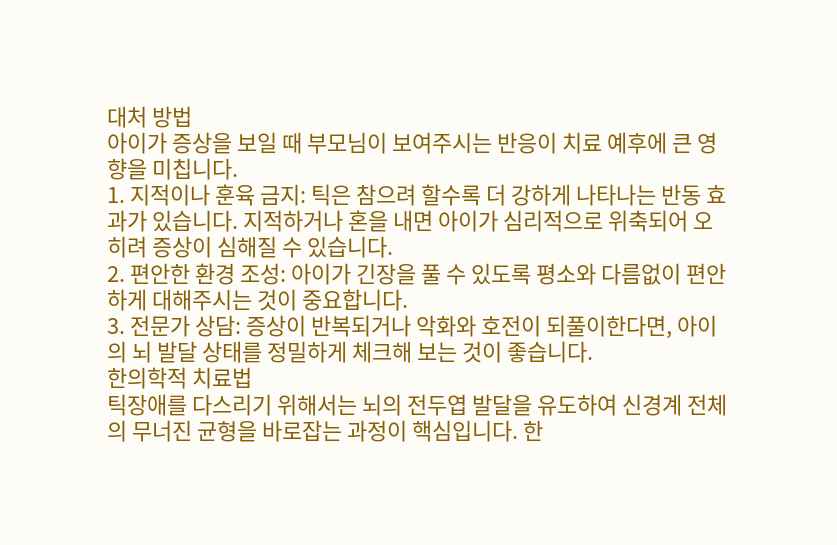대처 방법
아이가 증상을 보일 때 부모님이 보여주시는 반응이 치료 예후에 큰 영향을 미칩니다.
1. 지적이나 훈육 금지: 틱은 참으려 할수록 더 강하게 나타나는 반동 효과가 있습니다. 지적하거나 혼을 내면 아이가 심리적으로 위축되어 오히려 증상이 심해질 수 있습니다.
2. 편안한 환경 조성: 아이가 긴장을 풀 수 있도록 평소와 다름없이 편안하게 대해주시는 것이 중요합니다.
3. 전문가 상담: 증상이 반복되거나 악화와 호전이 되풀이한다면, 아이의 뇌 발달 상태를 정밀하게 체크해 보는 것이 좋습니다.
한의학적 치료법
틱장애를 다스리기 위해서는 뇌의 전두엽 발달을 유도하여 신경계 전체의 무너진 균형을 바로잡는 과정이 핵심입니다. 한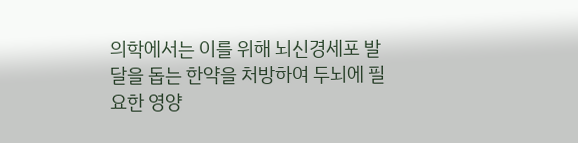의학에서는 이를 위해 뇌신경세포 발달을 돕는 한약을 처방하여 두뇌에 필요한 영양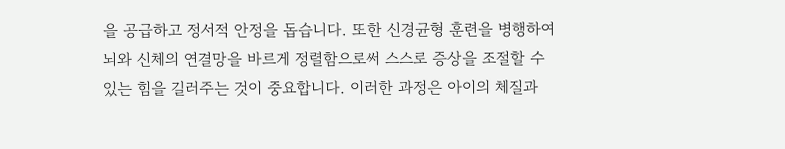을 공급하고 정서적 안정을 돕습니다. 또한 신경균형 훈련을 병행하여 뇌와 신체의 연결망을 바르게 정렬함으로써 스스로 증상을 조절할 수 있는 힘을 길러주는 것이 중요합니다. 이러한 과정은 아이의 체질과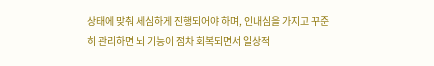상태에 맞춰 세심하게 진행되어야 하며, 인내심을 가지고 꾸준히 관리하면 뇌 기능이 점차 회복되면서 일상적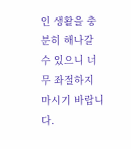인 생활을 충분히 해나갈 수 있으니 너무 좌절하지 마시기 바랍니다.